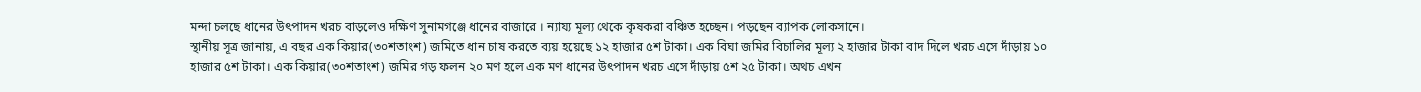মন্দা চলছে ধানের উৎপাদন খরচ বাড়লেও দক্ষিণ সুনামগঞ্জে ধানের বাজারে । ন্যায্য মূল্য থেকে কৃষকরা বঞ্চিত হচ্ছেন। পড়ছেন ব্যাপক লোকসানে।
স্থানীয় সূত্র জানায়, এ বছর এক কিয়ার(৩০শতাংশ) জমিতে ধান চাষ করতে ব্যয় হয়েছে ১২ হাজার ৫শ টাকা। এক বিঘা জমির বিচালির মূল্য ২ হাজার টাকা বাদ দিলে খরচ এসে দাঁড়ায় ১০ হাজার ৫শ টাকা। এক কিয়ার(৩০শতাংশ) জমির গড় ফলন ২০ মণ হলে এক মণ ধানের উৎপাদন খরচ এসে দাঁড়ায় ৫শ ২৫ টাকা। অথচ এখন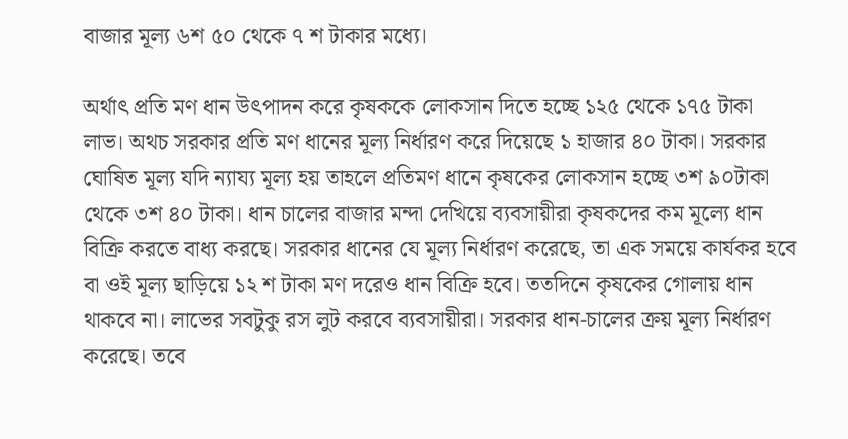বাজার মূল্য ৬শ ৫০ থেকে ৭ শ টাকার মধ্যে।

অর্থাৎ প্রতি মণ ধান উৎপাদন করে কৃষককে লোকসান দিতে হচ্ছে ১২৫ থেকে ১৭৫ টাকা লাভ। অথচ সরকার প্রতি মণ ধানের মূল্য নির্ধারণ করে দিয়েছে ১ হাজার ৪০ টাকা। সরকার ঘোষিত মূল্য যদি ন্যায্য মূল্য হয় তাহলে প্রতিমণ ধানে কৃষকের লোকসান হচ্ছে ৩শ ৯০টাকা থেকে ৩শ ৪০ টাকা। ধান চালের বাজার মন্দা দেখিয়ে ব্যবসায়ীরা কৃষকদের কম মূল্যে ধান বিক্রি করতে বাধ্য করছে। সরকার ধানের যে মূল্য নির্ধারণ করেছে, তা এক সময়ে কার্যকর হবে বা ওই মূল্য ছাড়িয়ে ১২ শ টাকা মণ দরেও ধান বিক্রি হবে। ততদিনে কৃষকের গোলায় ধান থাকবে না। লাভের সবটুকু রস লুট করবে ব্যবসায়ীরা। সরকার ধান-চালের ক্রয় মূল্য নির্ধারণ করেছে। তবে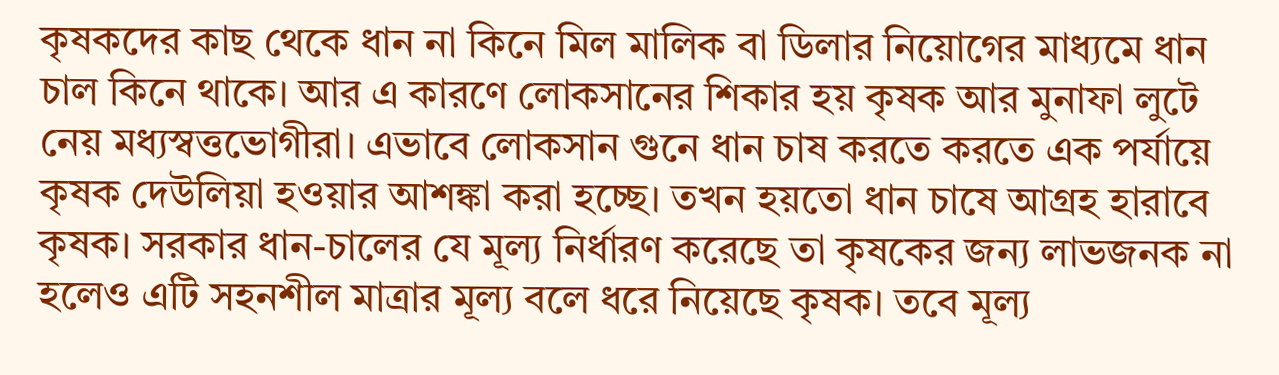কৃষকদের কাছ থেকে ধান না কিনে মিল মালিক বা ডিলার নিয়োগের মাধ্যমে ধান চাল কিনে থাকে। আর এ কারণে লোকসানের শিকার হয় কৃষক আর মুনাফা লুটে নেয় মধ্যস্বত্তভোগীরা। এভাবে লোকসান গুনে ধান চাষ করতে করতে এক পর্যায়ে কৃষক দেউলিয়া হওয়ার আশঙ্কা করা হচ্ছে। তখন হয়তো ধান চাষে আগ্রহ হারাবে কৃষক। সরকার ধান-চালের যে মূল্য নির্ধারণ করেছে তা কৃষকের জন্য লাভজনক না হলেও এটি সহনশীল মাত্রার মূল্য বলে ধরে নিয়েছে কৃষক। তবে মূল্য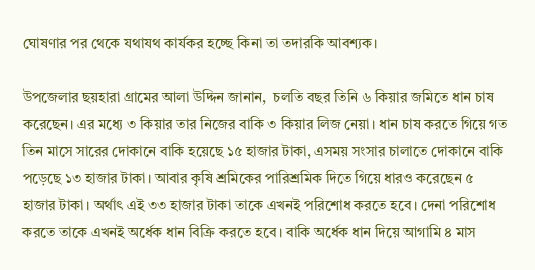ঘোষণার পর থেকে যথাযথ কার্যকর হচ্ছে কিনা তা তদারকি আবশ্যক।

উপজেলার ছয়হারা গ্রামের আলা উদ্দিন জানান,  চলতি বছর তিনি ৬ কিয়ার জমিতে ধান চাষ করেছেন। এর মধ্যে ৩ কিয়ার তার নিজের বাকি ৩ কিয়ার লিজ নেয়া। ধান চাষ করতে গিয়ে গত তিন মাসে সারের দোকানে বাকি হয়েছে ১৫ হাজার টাকা, এসময় সংসার চালাতে দোকানে বাকি পড়েছে ১৩ হাজার টাকা। আবার কৃষি শ্রমিকের পারিশ্রমিক দিতে গিয়ে ধারও করেছেন ৫ হাজার টাকা। অর্থাৎ এই ৩৩ হাজার টাকা তাকে এখনই পরিশোধ করতে হবে। দেনা পরিশোধ করতে তাকে এখনই অর্ধেক ধান বিক্রি করতে হবে। বাকি অর্ধেক ধান দিয়ে আগামি ৪ মাস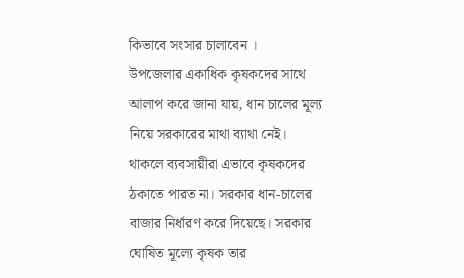কিভাবে সংসার চালাবেন ।
উপজেলার একাধিক কৃষকদের সাথে আলাপ করে জানা যায়, ধান চালের মূল্য নিয়ে সরকারের মাথা ব্যাথা নেই। থাকলে ব্যবসায়ীরা এভাবে কৃষকদের ঠকাতে পারত না। সরকার ধান-চালের বাজার নির্ধারণ করে দিয়েছে। সরকার ঘোষিত মূল্যে কৃষক তার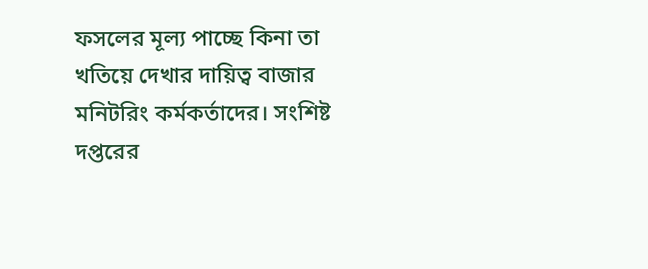ফসলের মূল্য পাচ্ছে কিনা তা খতিয়ে দেখার দায়িত্ব বাজার মনিটরিং কর্মকর্তাদের। সংশিষ্ট দপ্তরের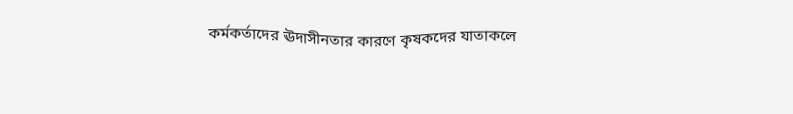কর্মকর্তাদের ঊদাসীনতার কারণে কৃষকদের যাতাকলে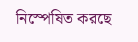নিস্পেষিত করছে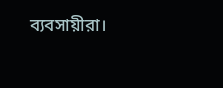ব্যবসায়ীরা।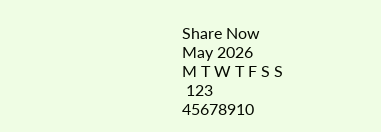Share Now
May 2026
M T W T F S S
 123
45678910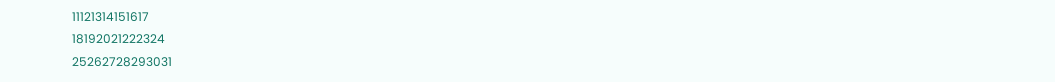11121314151617
18192021222324
25262728293031